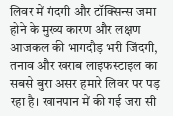लिवर में गंदगी और टॉक्सिन्स जमा होने के मुख्य कारण और लक्षण आजकल की भागदौड़ भरी जिंदगी, तनाव और खराब लाइफस्टाइल का सबसे बुरा असर हमारे लिवर पर पड़ रहा है। खानपान में की गई जरा सी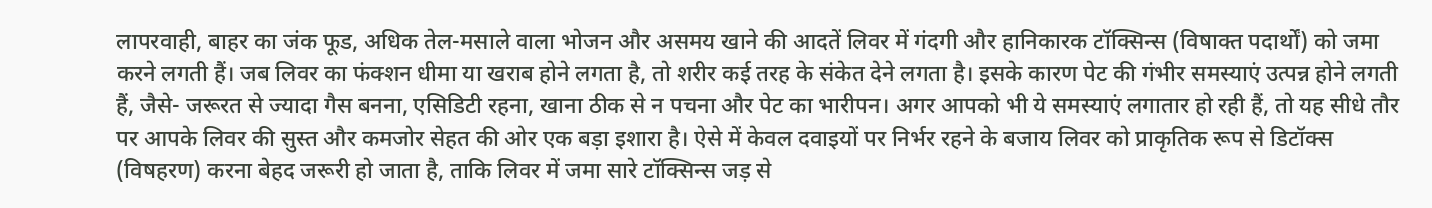लापरवाही, बाहर का जंक फूड, अधिक तेल-मसाले वाला भोजन और असमय खाने की आदतें लिवर में गंदगी और हानिकारक टॉक्सिन्स (विषाक्त पदार्थों) को जमा करने लगती हैं। जब लिवर का फंक्शन धीमा या खराब होने लगता है, तो शरीर कई तरह के संकेत देने लगता है। इसके कारण पेट की गंभीर समस्याएं उत्पन्न होने लगती हैं, जैसे- जरूरत से ज्यादा गैस बनना, एसिडिटी रहना, खाना ठीक से न पचना और पेट का भारीपन। अगर आपको भी ये समस्याएं लगातार हो रही हैं, तो यह सीधे तौर पर आपके लिवर की सुस्त और कमजोर सेहत की ओर एक बड़ा इशारा है। ऐसे में केवल दवाइयों पर निर्भर रहने के बजाय लिवर को प्राकृतिक रूप से डिटॉक्स (विषहरण) करना बेहद जरूरी हो जाता है, ताकि लिवर में जमा सारे टॉक्सिन्स जड़ से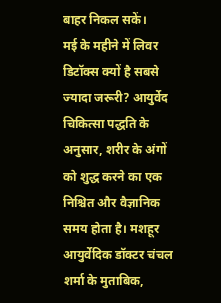बाहर निकल सकें।
मई के महीने में लिवर डिटॉक्स क्यों है सबसे ज्यादा जरूरी? आयुर्वेद चिकित्सा पद्धति के अनुसार, शरीर के अंगों को शुद्ध करने का एक निश्चित और वैज्ञानिक समय होता है। मशहूर आयुर्वेदिक डॉक्टर चंचल शर्मा के मुताबिक,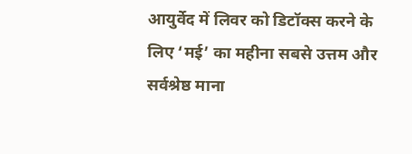आयुर्वेद में लिवर को डिटॉक्स करने के लिए ‘मई’ का महीना सबसे उत्तम और सर्वश्रेष्ठ माना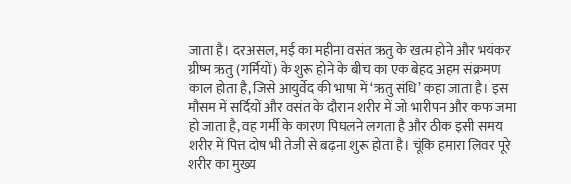जाता है। दरअसल, मई का महीना वसंत ऋतु के खत्म होने और भयंकर ग्रीष्म ऋतु (गर्मियों) के शुरू होने के बीच का एक बेहद अहम संक्रमण काल होता है, जिसे आयुर्वेद की भाषा में ‘ऋतु संधि’ कहा जाता है। इस मौसम में सर्दियों और वसंत के दौरान शरीर में जो भारीपन और कफ जमा हो जाता है, वह गर्मी के कारण पिघलने लगता है और ठीक इसी समय शरीर में पित्त दोष भी तेजी से बढ़ना शुरू होता है। चूंकि हमारा लिवर पूरे शरीर का मुख्य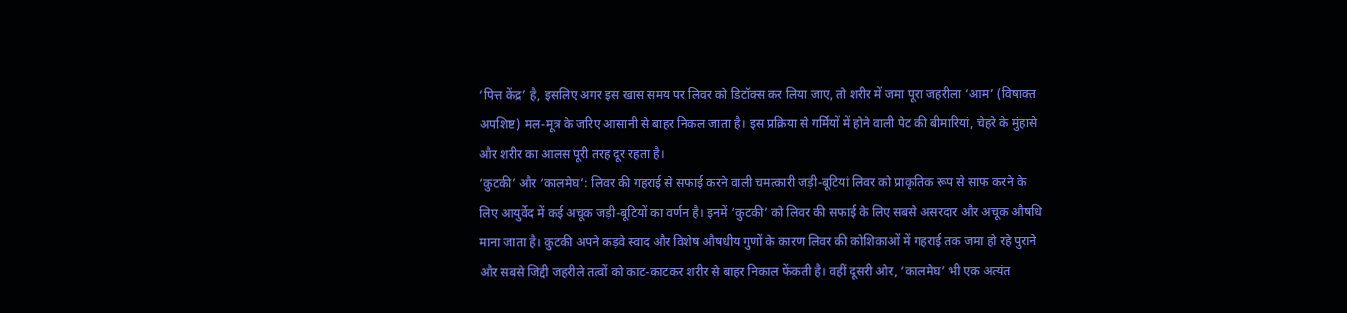‘पित्त केंद्र’ है, इसलिए अगर इस खास समय पर लिवर को डिटॉक्स कर लिया जाए, तो शरीर में जमा पूरा जहरीला ‘आम’ (विषाक्त अपशिष्ट) मल-मूत्र के जरिए आसानी से बाहर निकल जाता है। इस प्रक्रिया से गर्मियों में होने वाली पेट की बीमारियां, चेहरे के मुंहासे और शरीर का आलस पूरी तरह दूर रहता है।
‘कुटकी’ और ‘कालमेघ’: लिवर की गहराई से सफाई करने वाली चमत्कारी जड़ी-बूटियां लिवर को प्राकृतिक रूप से साफ करने के लिए आयुर्वेद में कई अचूक जड़ी-बूटियों का वर्णन है। इनमें ‘कुटकी’ को लिवर की सफाई के लिए सबसे असरदार और अचूक औषधि माना जाता है। कुटकी अपने कड़वे स्वाद और विशेष औषधीय गुणों के कारण लिवर की कोशिकाओं में गहराई तक जमा हो रहे पुराने और सबसे जिद्दी जहरीले तत्वों को काट-काटकर शरीर से बाहर निकाल फेंकती है। वहीं दूसरी ओर, ‘कालमेघ’ भी एक अत्यंत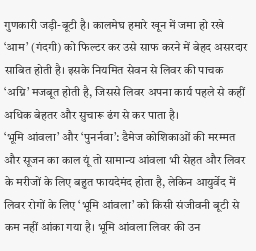गुणकारी जड़ी-बूटी है। कालमेघ हमारे खून में जमा हो रखे ‘आम’ (गंदगी) को फिल्टर कर उसे साफ करने में बेहद असरदार साबित होती है। इसके नियमित सेवन से लिवर की पाचक ‘अग्नि’ मजबूत होती है, जिससे लिवर अपना कार्य पहले से कहीं अधिक बेहतर और सुचारू ढंग से कर पाता है।
‘भूमि आंवला’ और ‘पुनर्नवा’: डैमेज कोशिकाओं की मरम्मत और सूजन का काल यूं तो सामान्य आंवला भी सेहत और लिवर के मरीजों के लिए बहुत फायदेमंद होता है, लेकिन आयुर्वेद में लिवर रोगों के लिए ‘भूमि आंवला’ को किसी संजीवनी बूटी से कम नहीं आंका गया है। भूमि आंवला लिवर की उन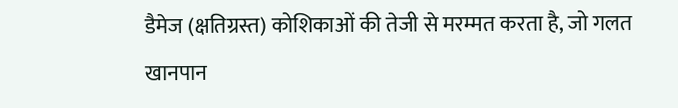डैमेज (क्षतिग्रस्त) कोशिकाओं की तेजी से मरम्मत करता है, जो गलत खानपान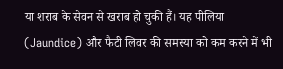या शराब के सेवन से खराब हो चुकी हैं। यह पीलिया (Jaundice) और फैटी लिवर की समस्या को कम करने में भी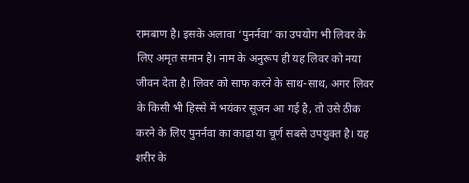रामबाण है। इसके अलावा ‘पुनर्नवा’ का उपयोग भी लिवर के लिए अमृत समान है। नाम के अनुरूप ही यह लिवर को नया जीवन देता है। लिवर को साफ करने के साथ-साथ, अगर लिवर के किसी भी हिस्से में भयंकर सूजन आ गई है, तो उसे ठीक करने के लिए पुनर्नवा का काढ़ा या चूर्ण सबसे उपयुक्त है। यह शरीर के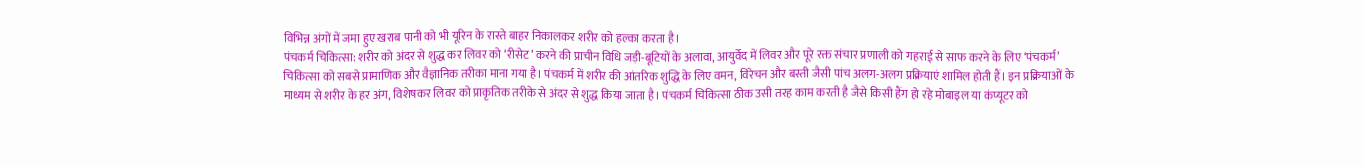विभिन्न अंगों में जमा हुए खराब पानी को भी यूरिन के रास्ते बाहर निकालकर शरीर को हल्का करता है।
पंचकर्म चिकित्सा: शरीर को अंदर से शुद्ध कर लिवर को ‘रीसेट’ करने की प्राचीन विधि जड़ी-बूटियों के अलावा, आयुर्वेद में लिवर और पूरे रक्त संचार प्रणाली को गहराई से साफ करने के लिए ‘पंचकर्म’ चिकित्सा को सबसे प्रामाणिक और वैज्ञानिक तरीका माना गया है। पंचकर्म में शरीर की आंतरिक शुद्धि के लिए वमन, विरेचन और बस्ती जैसी पांच अलग-अलग प्रक्रियाएं शामिल होती हैं। इन प्रक्रियाओं के माध्यम से शरीर के हर अंग, विशेषकर लिवर को प्राकृतिक तरीके से अंदर से शुद्ध किया जाता है। पंचकर्म चिकित्सा ठीक उसी तरह काम करती है जैसे किसी हैंग हो रहे मोबाइल या कंप्यूटर को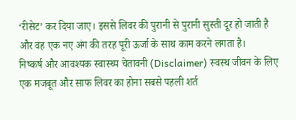‘रीसेट’ कर दिया जाए। इससे लिवर की पुरानी से पुरानी सुस्ती दूर हो जाती है और वह एक नए अंग की तरह पूरी ऊर्जा के साथ काम करने लगता है।
निष्कर्ष और आवश्यक स्वास्थ्य चेतावनी (Disclaimer) स्वस्थ जीवन के लिए एक मजबूत और साफ लिवर का होना सबसे पहली शर्त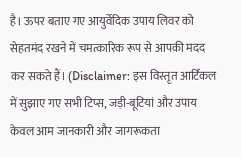है। ऊपर बताए गए आयुर्वेदिक उपाय लिवर को सेहतमंद रखने में चमत्कारिक रूप से आपकी मदद कर सकते हैं। (Disclaimer: इस विस्तृत आर्टिकल में सुझाए गए सभी टिप्स, जड़ी-बूटियां और उपाय केवल आम जानकारी और जागरूकता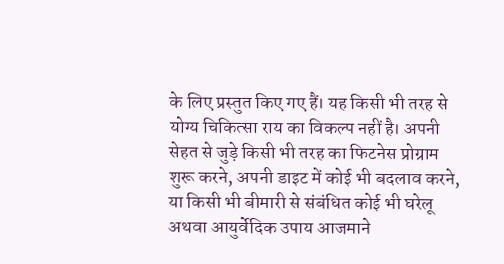के लिए प्रस्तुत किए गए हैं। यह किसी भी तरह से योग्य चिकित्सा राय का विकल्प नहीं है। अपनी सेहत से जुड़े किसी भी तरह का फिटनेस प्रोग्राम शुरू करने, अपनी डाइट में कोई भी बदलाव करने, या किसी भी बीमारी से संबंधित कोई भी घरेलू अथवा आयुर्वेदिक उपाय आजमाने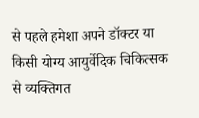से पहले हमेशा अपने डॉक्टर या किसी योग्य आयुर्वेदिक चिकित्सक से व्यक्तिगत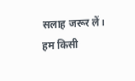सलाह जरूर लें। हम किसी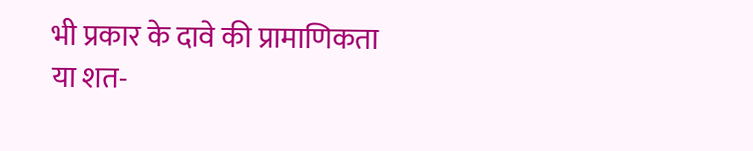भी प्रकार के दावे की प्रामाणिकता या शत-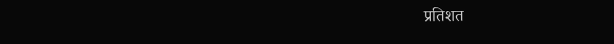प्रतिशत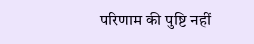परिणाम की पुष्टि नहीं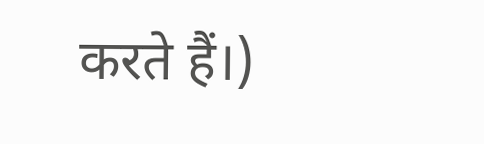करते हैं।)